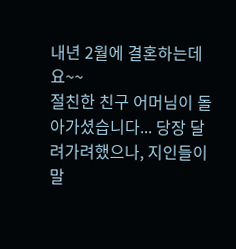내년 2월에 결혼하는데요~~
절친한 친구 어머님이 돌아가셨습니다... 당장 달려가려했으나, 지인들이 말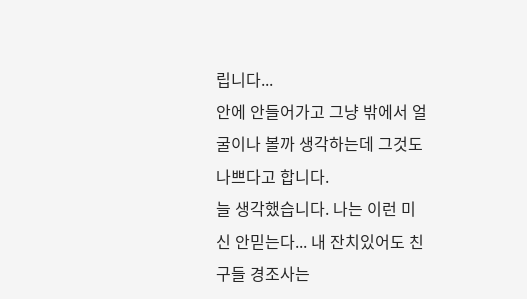립니다...
안에 안들어가고 그냥 밖에서 얼굴이나 볼까 생각하는데 그것도 나쁘다고 합니다.
늘 생각했습니다. 나는 이런 미신 안믿는다... 내 잔치있어도 친구들 경조사는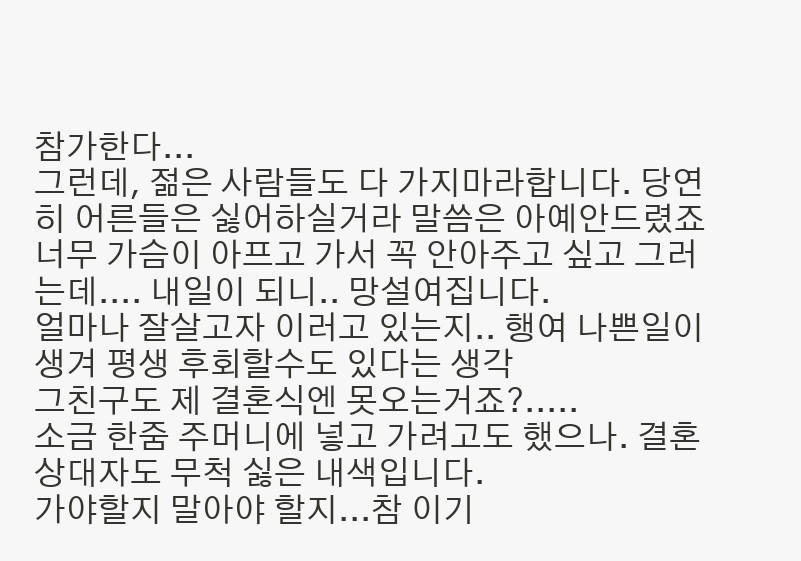참가한다...
그런데, 젊은 사람들도 다 가지마라합니다. 당연히 어른들은 싫어하실거라 말씀은 아예안드렸죠
너무 가슴이 아프고 가서 꼭 안아주고 싶고 그러는데.... 내일이 되니.. 망설여집니다.
얼마나 잘살고자 이러고 있는지.. 행여 나쁜일이 생겨 평생 후회할수도 있다는 생각
그친구도 제 결혼식엔 못오는거죠?.....
소금 한줌 주머니에 넣고 가려고도 했으나. 결혼 상대자도 무척 싫은 내색입니다.
가야할지 말아야 할지...참 이기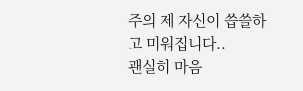주의 제 자신이 씁쓸하고 미워집니다..
괜실히 마음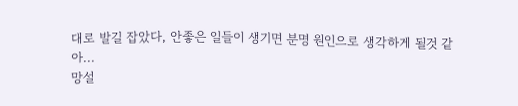대로 발길 잡았다, 안좋은 일들이 생기면 분명 원인으로 생각하게 될것 같아...
망설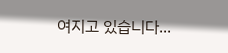여지고 있습니다...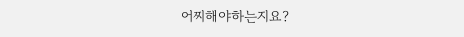어찌해야하는지요?